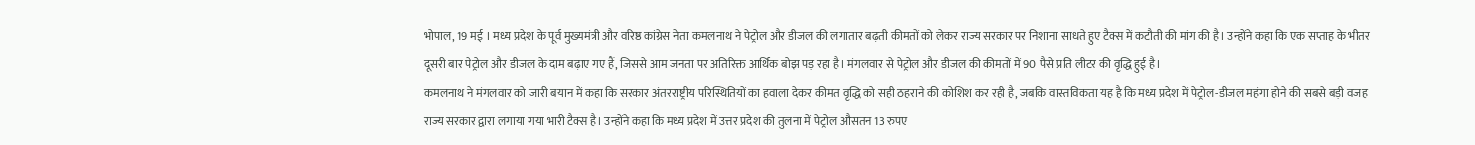भोपाल, 19 मई । मध्य प्रदेश के पूर्व मुख्यमंत्री और वरिष्ठ कांग्रेस नेता कमलनाथ ने पेट्रोल और डीजल की लगातार बढ़ती कीमतों को लेकर राज्य सरकार पर निशाना साधते हुए टैक्स में कटौती की मांग की है। उन्होंने कहा कि एक सप्ताह के भीतर दूसरी बार पेट्रोल और डीजल के दाम बढ़ाए गए हैं, जिससे आम जनता पर अतिरिक्त आर्थिक बोझ पड़ रहा है। मंगलवार से पेट्रोल और डीजल की कीमतों में 90 पैसे प्रति लीटर की वृद्धि हुई है।
कमलनाथ ने मंगलवार को जारी बयान में कहा कि सरकार अंतरराष्ट्रीय परिस्थितियों का हवाला देकर कीमत वृद्धि को सही ठहराने की कोशिश कर रही है, जबकि वास्तविकता यह है कि मध्य प्रदेश में पेट्रोल-डीजल महंगा होने की सबसे बड़ी वजह राज्य सरकार द्वारा लगाया गया भारी टैक्स है। उन्होंने कहा कि मध्य प्रदेश में उत्तर प्रदेश की तुलना में पेट्रोल औसतन 13 रुपए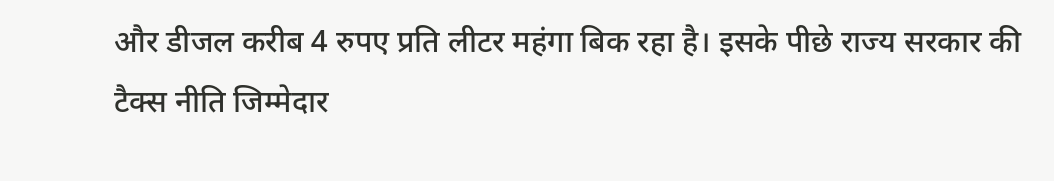और डीजल करीब 4 रुपए प्रति लीटर महंगा बिक रहा है। इसके पीछे राज्य सरकार की टैक्स नीति जिम्मेदार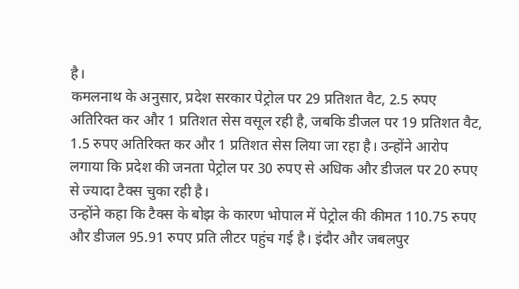है।
कमलनाथ के अनुसार, प्रदेश सरकार पेट्रोल पर 29 प्रतिशत वैट, 2.5 रुपए अतिरिक्त कर और 1 प्रतिशत सेस वसूल रही है, जबकि डीजल पर 19 प्रतिशत वैट, 1.5 रुपए अतिरिक्त कर और 1 प्रतिशत सेस लिया जा रहा है। उन्होंने आरोप लगाया कि प्रदेश की जनता पेट्रोल पर 30 रुपए से अधिक और डीजल पर 20 रुपए से ज्यादा टैक्स चुका रही है।
उन्होंने कहा कि टैक्स के बोझ के कारण भोपाल में पेट्रोल की कीमत 110.75 रुपए और डीजल 95.91 रुपए प्रति लीटर पहुंच गई है। इंदौर और जबलपुर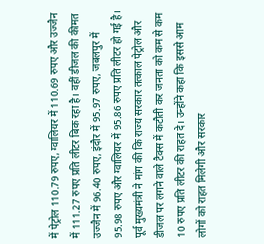में पेट्रोल 110.79 रुपए, ग्वालियर में 110.69 रुपए और उज्जैन में 111.27 रुपए प्रति लीटर बिक रहा है। वहीं डीजल की कीमत उज्जैन में 96.40 रुपए, इंदौर में 95.97 रुपए, जबलपुर में 95.98 रुपए और ग्वालियर में 95.86 रुपए प्रति लीटर हो गई है।
पूर्व मुख्यमंत्री ने मांग की कि राज्य सरकार तत्काल पेट्रोल और डीजल पर लगने वाले टैक्स में कटौती कर जनता को कम से कम 10 रुपए प्रति लीटर की राहत दे। उन्होंने कहा कि इससे आम लोगों को राहत मिलेगी और सरकार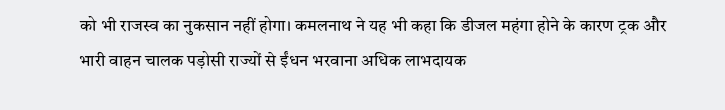को भी राजस्व का नुकसान नहीं होगा। कमलनाथ ने यह भी कहा कि डीजल महंगा होने के कारण ट्रक और भारी वाहन चालक पड़ोसी राज्यों से ईंधन भरवाना अधिक लाभदायक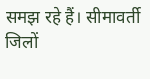समझ रहे हैं। सीमावर्ती जिलों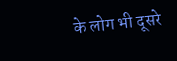के लोग भी दूसरे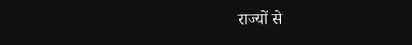राज्यों से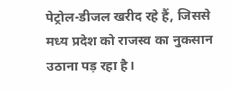पेट्रोल-डीजल खरीद रहे हैं, जिससे मध्य प्रदेश को राजस्व का नुकसान उठाना पड़ रहा है।